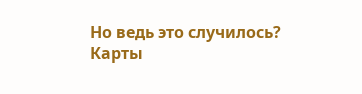Но ведь это случилось? Карты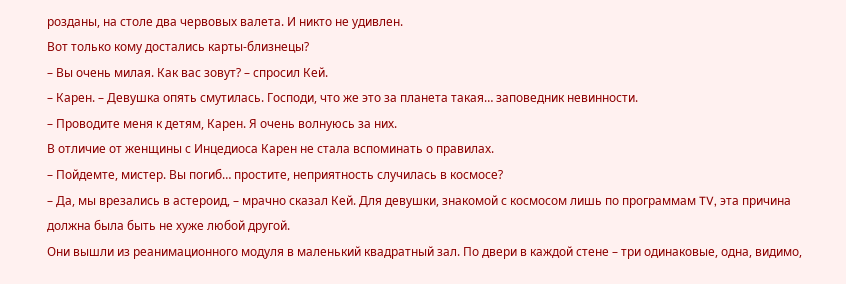розданы, на столе два червовых валета. И никто не удивлен.
Вот только кому достались карты-близнецы?
– Вы очень милая. Как вас зовут? – спросил Кей.
– Карен. – Девушка опять смутилась. Господи, что же это за планета такая… заповедник невинности.
– Проводите меня к детям, Карен. Я очень волнуюсь за них.
В отличие от женщины с Инцедиоса Карен не стала вспоминать о правилах.
– Пойдемте, мистер. Вы погиб… простите, неприятность случилась в космосе?
– Да, мы врезались в астероид, – мрачно сказал Кей. Для девушки, знакомой с космосом лишь по программам TV, эта причина должна была быть не хуже любой другой.
Они вышли из реанимационного модуля в маленький квадратный зал. По двери в каждой стене – три одинаковые, одна, видимо,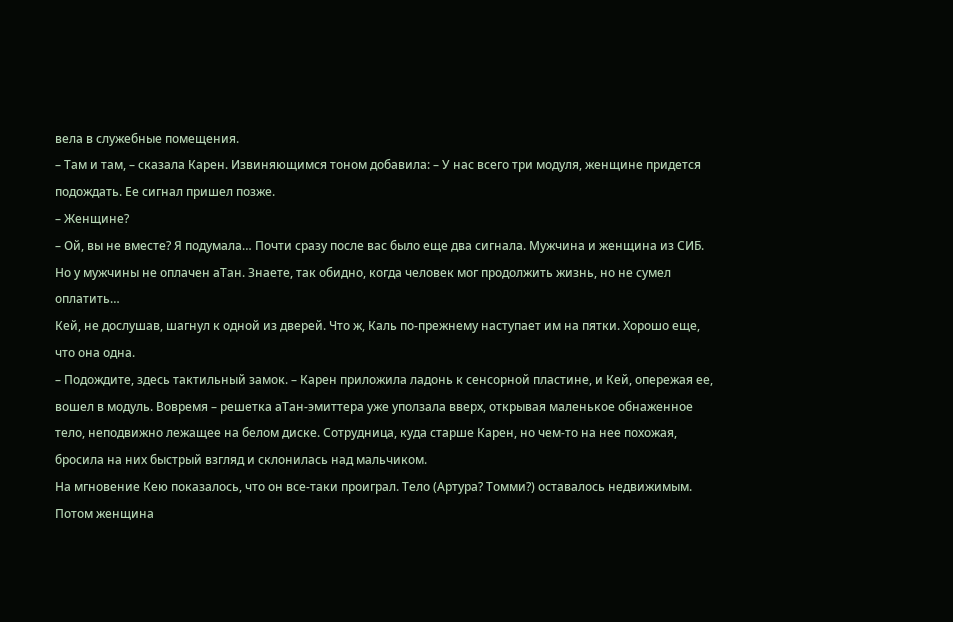вела в служебные помещения.
– Там и там, – сказала Карен. Извиняющимся тоном добавила: – У нас всего три модуля, женщине придется подождать. Ее сигнал пришел позже.
– Женщине?
– Ой, вы не вместе? Я подумала… Почти сразу после вас было еще два сигнала. Мужчина и женщина из СИБ. Но у мужчины не оплачен аТан. Знаете, так обидно, когда человек мог продолжить жизнь, но не сумел оплатить…
Кей, не дослушав, шагнул к одной из дверей. Что ж, Каль по-прежнему наступает им на пятки. Хорошо еще, что она одна.
– Подождите, здесь тактильный замок. – Карен приложила ладонь к сенсорной пластине, и Кей, опережая ее, вошел в модуль. Вовремя – решетка аТан-эмиттера уже уползала вверх, открывая маленькое обнаженное тело, неподвижно лежащее на белом диске. Сотрудница, куда старше Карен, но чем-то на нее похожая, бросила на них быстрый взгляд и склонилась над мальчиком.
На мгновение Кею показалось, что он все-таки проиграл. Тело (Артура? Томми?) оставалось недвижимым. Потом женщина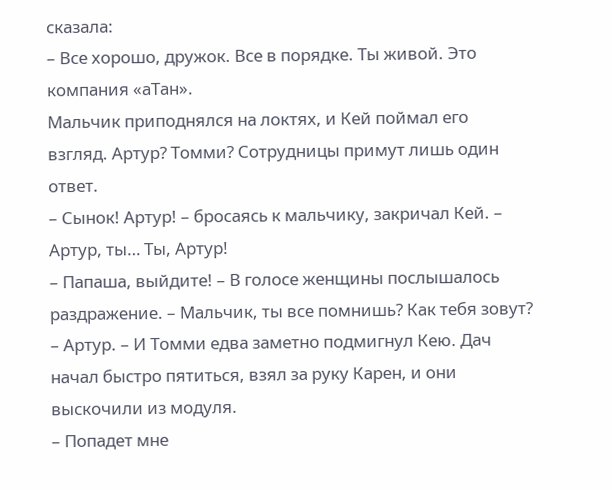сказала:
– Все хорошо, дружок. Все в порядке. Ты живой. Это компания «аТан».
Мальчик приподнялся на локтях, и Кей поймал его взгляд. Артур? Томми? Сотрудницы примут лишь один ответ.
– Сынок! Артур! – бросаясь к мальчику, закричал Кей. – Артур, ты… Ты, Артур!
– Папаша, выйдите! – В голосе женщины послышалось раздражение. – Мальчик, ты все помнишь? Как тебя зовут?
– Артур. – И Томми едва заметно подмигнул Кею. Дач начал быстро пятиться, взял за руку Карен, и они выскочили из модуля.
– Попадет мне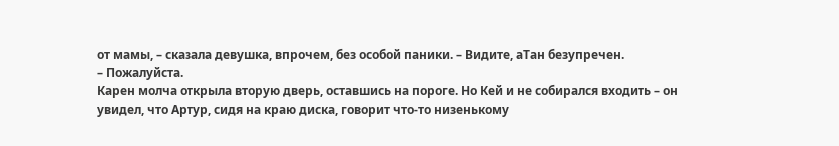от мамы, – сказала девушка, впрочем, без особой паники. – Видите, аТан безупречен.
– Пожалуйста.
Карен молча открыла вторую дверь, оставшись на пороге. Но Кей и не собирался входить – он увидел, что Артур, сидя на краю диска, говорит что-то низенькому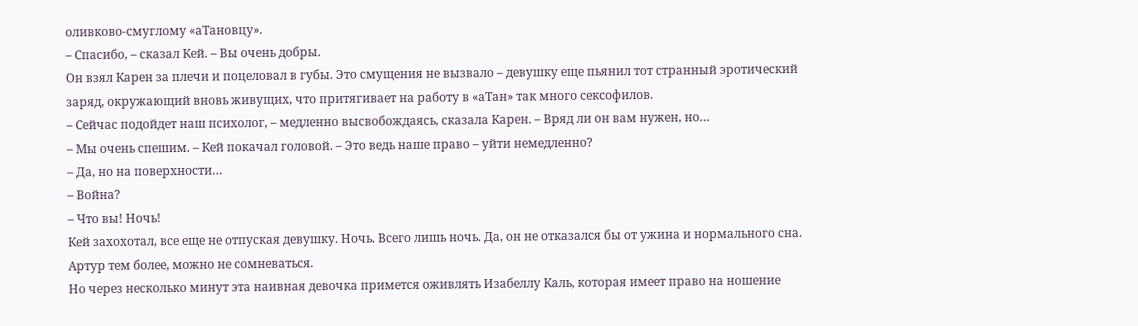оливково-смуглому «аТановцу».
– Спасибо, – сказал Кей. – Вы очень добры.
Он взял Карен за плечи и поцеловал в губы. Это смущения не вызвало – девушку еще пьянил тот странный эротический заряд, окружающий вновь живущих, что притягивает на работу в «аТан» так много сексофилов.
– Сейчас подойдет наш психолог, – медленно высвобождаясь, сказала Карен. – Вряд ли он вам нужен, но…
– Мы очень спешим. – Кей покачал головой. – Это ведь наше право – уйти немедленно?
– Да, но на поверхности…
– Война?
– Что вы! Ночь!
Кей захохотал, все еще не отпуская девушку. Ночь. Всего лишь ночь. Да, он не отказался бы от ужина и нормального сна. Артур тем более, можно не сомневаться.
Но через несколько минут эта наивная девочка примется оживлять Изабеллу Каль, которая имеет право на ношение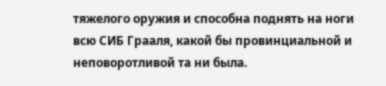тяжелого оружия и способна поднять на ноги всю СИБ Грааля, какой бы провинциальной и неповоротливой та ни была.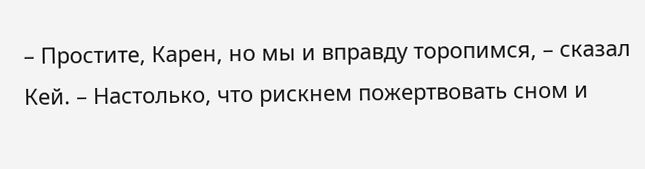– Простите, Карен, но мы и вправду торопимся, – сказал Кей. – Настолько, что рискнем пожертвовать сном и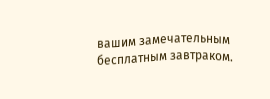вашим замечательным бесплатным завтраком.